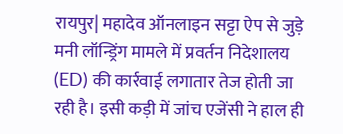रायपुर| महादेव ऑनलाइन सट्टा ऐप से जुड़े मनी लॉन्ड्रिंग मामले में प्रवर्तन निदेशालय (ED) की कार्रवाई लगातार तेज होती जा रही है। इसी कड़ी में जांच एजेंसी ने हाल ही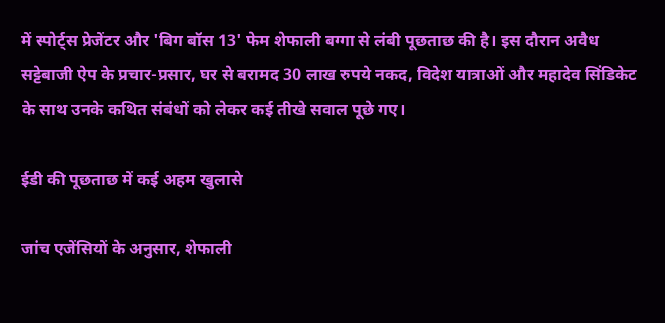में स्पोर्ट्स प्रेजेंटर और 'बिग बॉस 13' फेम शेफाली बग्गा से लंबी पूछताछ की है। इस दौरान अवैध सट्टेबाजी ऐप के प्रचार-प्रसार, घर से बरामद 30 लाख रुपये नकद, विदेश यात्राओं और महादेव सिंडिकेट के साथ उनके कथित संबंधों को लेकर कई तीखे सवाल पूछे गए।

ईडी की पूछताछ में कई अहम खुलासे

जांच एजेंसियों के अनुसार, शेफाली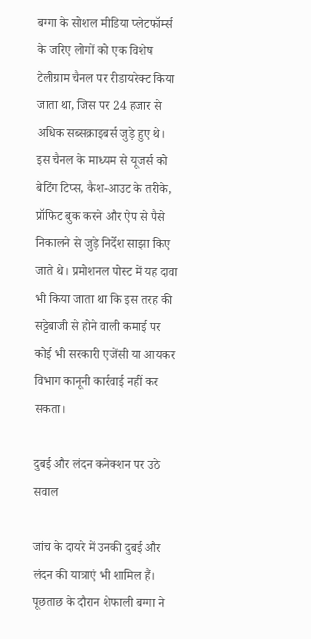बग्गा के सोशल मीडिया प्लेटफॉर्म्स के जरिए लोगों को एक विशेष टेलीग्राम चैनल पर रीडायरेक्ट किया जाता था, जिस पर 24 हजार से अधिक सब्सक्राइबर्स जुड़े हुए थे। इस चैनल के माध्यम से यूजर्स को बेटिंग टिप्स, कैश-आउट के तरीके, प्रॉफिट बुक करने और ऐप से पैसे निकालने से जुड़े निर्देश साझा किए जाते थे। प्रमोशनल पोस्ट में यह दावा भी किया जाता था कि इस तरह की सट्टेबाजी से होने वाली कमाई पर कोई भी सरकारी एजेंसी या आयकर विभाग कानूनी कार्रवाई नहीं कर सकता।

दुबई और लंदन कनेक्शन पर उठे सवाल

जांच के दायरे में उनकी दुबई और लंदन की यात्राएं भी शामिल हैं। पूछताछ के दौरान शेफाली बग्गा ने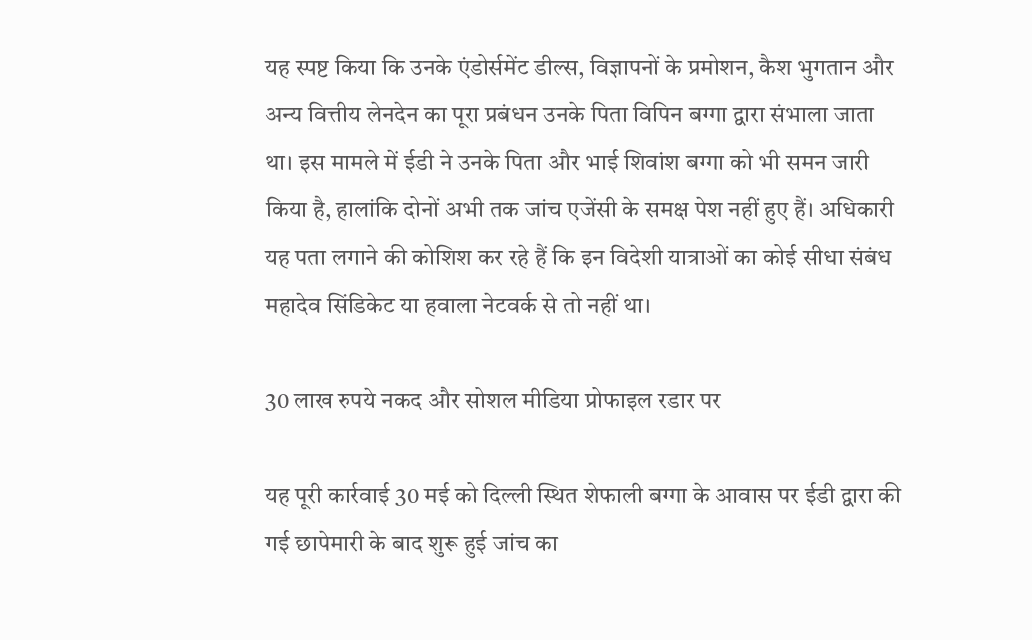यह स्पष्ट किया कि उनके एंडोर्समेंट डील्स, विज्ञापनों के प्रमोशन, कैश भुगतान और अन्य वित्तीय लेनदेन का पूरा प्रबंधन उनके पिता विपिन बग्गा द्वारा संभाला जाता था। इस मामले में ईडी ने उनके पिता और भाई शिवांश बग्गा को भी समन जारी किया है, हालांकि दोनों अभी तक जांच एजेंसी के समक्ष पेश नहीं हुए हैं। अधिकारी यह पता लगाने की कोशिश कर रहे हैं कि इन विदेशी यात्राओं का कोई सीधा संबंध महादेव सिंडिकेट या हवाला नेटवर्क से तो नहीं था।

30 लाख रुपये नकद और सोशल मीडिया प्रोफाइल रडार पर

यह पूरी कार्रवाई 30 मई को दिल्ली स्थित शेफाली बग्गा के आवास पर ईडी द्वारा की गई छापेमारी के बाद शुरू हुई जांच का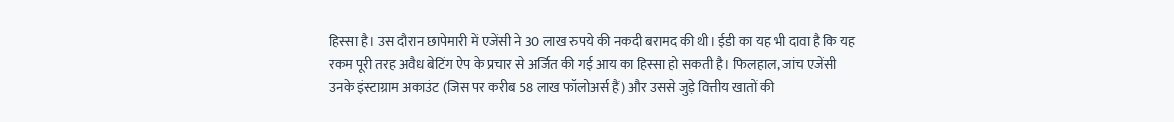हिस्सा है। उस दौरान छापेमारी में एजेंसी ने 30 लाख रुपये की नकदी बरामद की थी। ईडी का यह भी दावा है कि यह रकम पूरी तरह अवैध बेटिंग ऐप के प्रचार से अर्जित की गई आय का हिस्सा हो सकती है। फिलहाल, जांच एजेंसी उनके इंस्टाग्राम अकाउंट (जिस पर करीब 58 लाख फॉलोअर्स हैं) और उससे जुड़े वित्तीय खातों की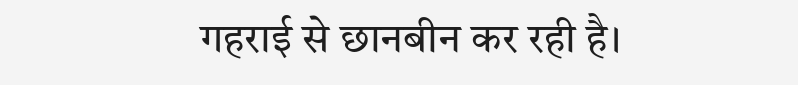गहराई से छानबीन कर रही है।